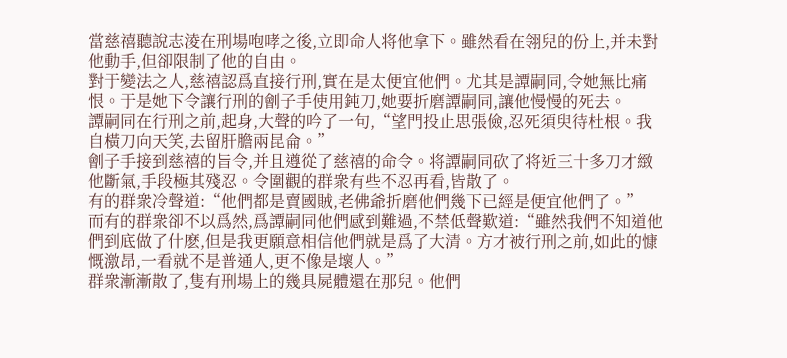當慈禧聽說志淩在刑場咆哮之後,立即命人将他拿下。雖然看在翎兒的份上,并未對他動手,但卻限制了他的自由。
對于變法之人,慈禧認爲直接行刑,實在是太便宜他們。尤其是譚嗣同,令她無比痛恨。于是她下令讓行刑的劊子手使用鈍刀,她要折磨譚嗣同,讓他慢慢的死去。
譚嗣同在行刑之前,起身,大聲的吟了一句,“望門投止思張儉,忍死須臾待杜根。我自橫刀向天笑,去留肝膽兩昆侖。”
劊子手接到慈禧的旨令,并且遵從了慈禧的命令。将譚嗣同砍了将近三十多刀才緻他斷氣,手段極其殘忍。令圍觀的群衆有些不忍再看,皆散了。
有的群衆冷聲道:“他們都是賣國賊,老佛爺折磨他們幾下已經是便宜他們了。”
而有的群衆卻不以爲然,爲譚嗣同他們感到難過,不禁低聲歎道:“雖然我們不知道他們到底做了什麽,但是我更願意相信他們就是爲了大清。方才被行刑之前,如此的慷慨激昂,一看就不是普通人,更不像是壞人。”
群衆漸漸散了,隻有刑場上的幾具屍體還在那兒。他們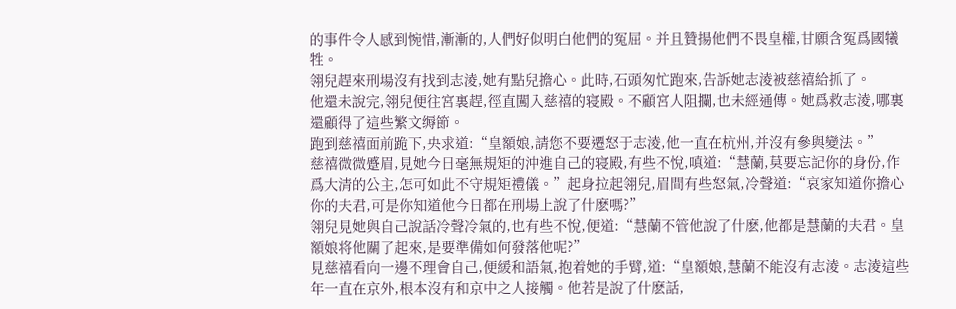的事件令人感到惋惜,漸漸的,人們好似明白他們的冤屈。并且贊揚他們不畏皇權,甘願含冤爲國犧牲。
翎兒趕來刑場沒有找到志淩,她有點兒擔心。此時,石頭匆忙跑來,告訴她志淩被慈禧給抓了。
他還未說完,翎兒便往宮裏趕,徑直闖入慈禧的寝殿。不顧宮人阻攔,也未經通傳。她爲救志淩,哪裏還顧得了這些繁文缛節。
跑到慈禧面前跪下,央求道:“皇額娘,請您不要遷怒于志淩,他一直在杭州,并沒有參與變法。”
慈禧微微蹙眉,見她今日毫無規矩的沖進自己的寝殿,有些不悅,嗔道:“慧蘭,莫要忘記你的身份,作爲大清的公主,怎可如此不守規矩禮儀。”起身拉起翎兒,眉間有些怒氣,冷聲道:“哀家知道你擔心你的夫君,可是你知道他今日都在刑場上說了什麽嗎?”
翎兒見她與自己說話冷聲冷氣的,也有些不悅,便道:“慧蘭不管他說了什麽,他都是慧蘭的夫君。皇額娘将他關了起來,是要準備如何發落他呢?”
見慈禧看向一邊不理會自己,便緩和語氣,抱着她的手臂,道:“皇額娘,慧蘭不能沒有志淩。志淩這些年一直在京外,根本沒有和京中之人接觸。他若是說了什麽話,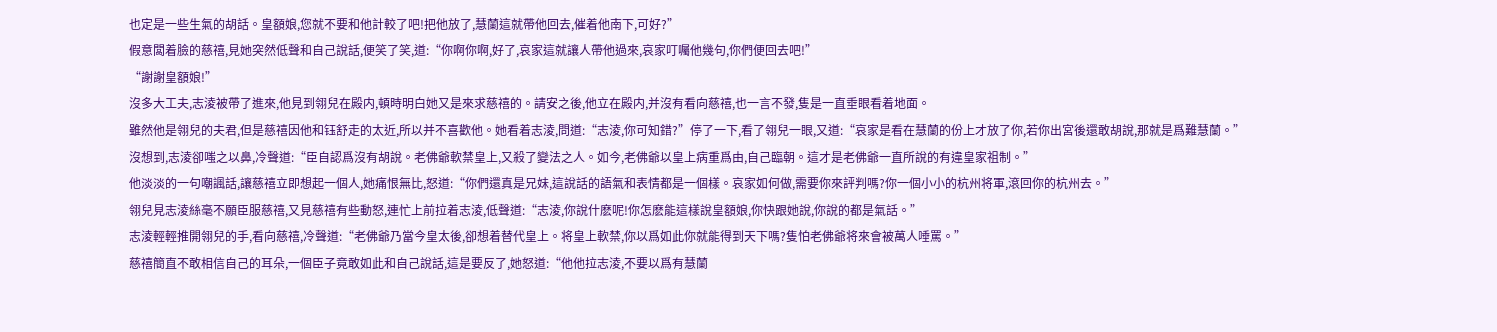也定是一些生氣的胡話。皇額娘,您就不要和他計較了吧!把他放了,慧蘭這就帶他回去,催着他南下,可好?”
假意闆着臉的慈禧,見她突然低聲和自己說話,便笑了笑,道:“你啊你啊,好了,哀家這就讓人帶他過來,哀家叮囑他幾句,你們便回去吧!”
“謝謝皇額娘!”
沒多大工夫,志淩被帶了進來,他見到翎兒在殿内,頓時明白她又是來求慈禧的。請安之後,他立在殿内,并沒有看向慈禧,也一言不發,隻是一直垂眼看着地面。
雖然他是翎兒的夫君,但是慈禧因他和钰舒走的太近,所以并不喜歡他。她看着志淩,問道:“志淩,你可知錯?”停了一下,看了翎兒一眼,又道:“哀家是看在慧蘭的份上才放了你,若你出宮後還敢胡說,那就是爲難慧蘭。”
沒想到,志淩卻嗤之以鼻,冷聲道:“臣自認爲沒有胡說。老佛爺軟禁皇上,又殺了變法之人。如今,老佛爺以皇上病重爲由,自己臨朝。這才是老佛爺一直所說的有違皇家祖制。”
他淡淡的一句嘲諷話,讓慈禧立即想起一個人,她痛恨無比,怒道:“你們還真是兄妹,這說話的語氣和表情都是一個樣。哀家如何做,需要你來評判嗎?你一個小小的杭州将軍,滾回你的杭州去。”
翎兒見志淩絲毫不願臣服慈禧,又見慈禧有些動怒,連忙上前拉着志淩,低聲道:“志淩,你說什麽呢!你怎麽能這樣說皇額娘,你快跟她說,你說的都是氣話。”
志淩輕輕推開翎兒的手,看向慈禧,冷聲道:“老佛爺乃當今皇太後,卻想着替代皇上。将皇上軟禁,你以爲如此你就能得到天下嗎?隻怕老佛爺将來會被萬人唾罵。”
慈禧簡直不敢相信自己的耳朵,一個臣子竟敢如此和自己說話,這是要反了,她怒道:“他他拉志淩,不要以爲有慧蘭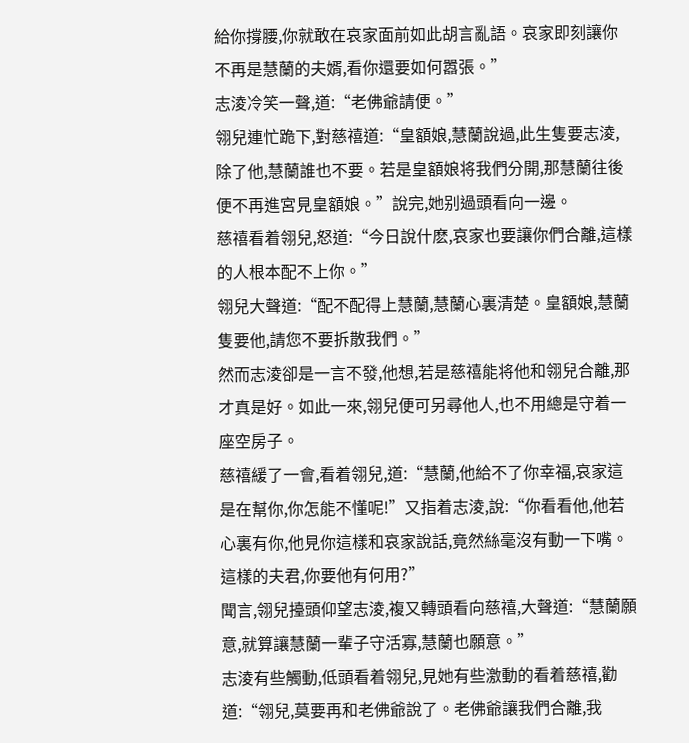給你撐腰,你就敢在哀家面前如此胡言亂語。哀家即刻讓你不再是慧蘭的夫婿,看你還要如何嚣張。”
志淩冷笑一聲,道:“老佛爺請便。”
翎兒連忙跪下,對慈禧道:“皇額娘,慧蘭說過,此生隻要志淩,除了他,慧蘭誰也不要。若是皇額娘将我們分開,那慧蘭往後便不再進宮見皇額娘。”說完,她别過頭看向一邊。
慈禧看着翎兒,怒道:“今日說什麽,哀家也要讓你們合離,這樣的人根本配不上你。”
翎兒大聲道:“配不配得上慧蘭,慧蘭心裏清楚。皇額娘,慧蘭隻要他,請您不要拆散我們。”
然而志淩卻是一言不發,他想,若是慈禧能将他和翎兒合離,那才真是好。如此一來,翎兒便可另尋他人,也不用總是守着一座空房子。
慈禧緩了一會,看着翎兒,道:“慧蘭,他給不了你幸福,哀家這是在幫你,你怎能不懂呢!”又指着志淩,說:“你看看他,他若心裏有你,他見你這樣和哀家說話,竟然絲毫沒有動一下嘴。這樣的夫君,你要他有何用?”
聞言,翎兒擡頭仰望志淩,複又轉頭看向慈禧,大聲道:“慧蘭願意,就算讓慧蘭一輩子守活寡,慧蘭也願意。”
志淩有些觸動,低頭看着翎兒,見她有些激動的看着慈禧,勸道:“翎兒,莫要再和老佛爺說了。老佛爺讓我們合離,我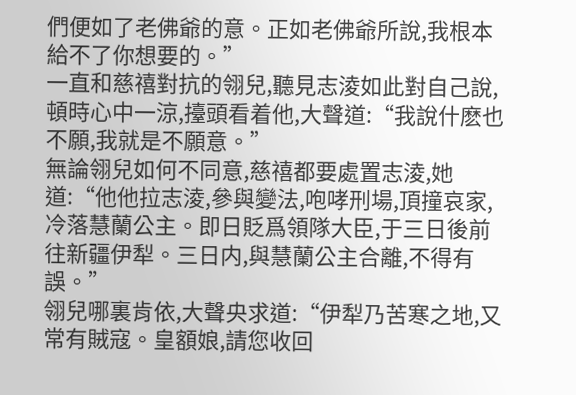們便如了老佛爺的意。正如老佛爺所說,我根本給不了你想要的。”
一直和慈禧對抗的翎兒,聽見志淩如此對自己說,頓時心中一涼,擡頭看着他,大聲道:“我說什麽也不願,我就是不願意。”
無論翎兒如何不同意,慈禧都要處置志淩,她道:“他他拉志淩,參與變法,咆哮刑場,頂撞哀家,冷落慧蘭公主。即日貶爲領隊大臣,于三日後前往新疆伊犁。三日内,與慧蘭公主合離,不得有誤。”
翎兒哪裏肯依,大聲央求道:“伊犁乃苦寒之地,又常有賊寇。皇額娘,請您收回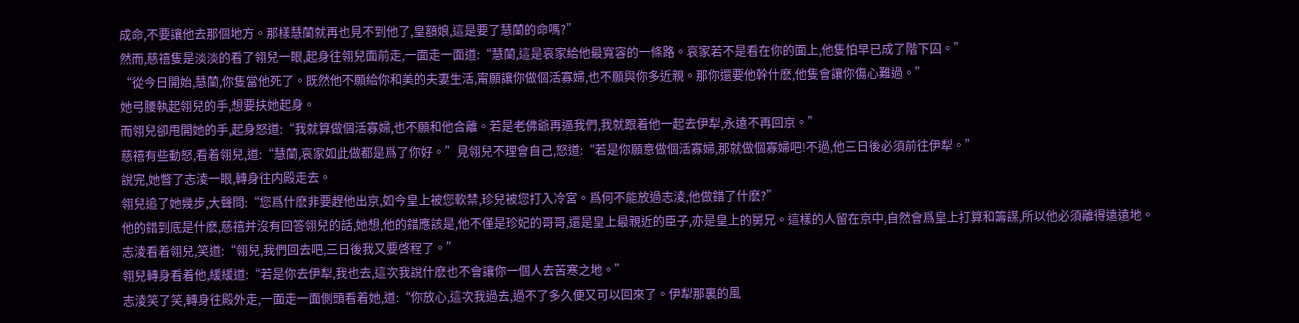成命,不要讓他去那個地方。那樣慧蘭就再也見不到他了,皇額娘,這是要了慧蘭的命嗎?”
然而,慈禧隻是淡淡的看了翎兒一眼,起身往翎兒面前走,一面走一面道:“慧蘭,這是哀家給他最寬容的一條路。哀家若不是看在你的面上,他隻怕早已成了階下囚。”
“從今日開始,慧蘭,你隻當他死了。既然他不願給你和美的夫妻生活,甯願讓你做個活寡婦,也不願與你多近親。那你還要他幹什麽,他隻會讓你傷心難過。”
她弓腰執起翎兒的手,想要扶她起身。
而翎兒卻甩開她的手,起身怒道:“我就算做個活寡婦,也不願和他合離。若是老佛爺再逼我們,我就跟着他一起去伊犁,永遠不再回京。”
慈禧有些動怒,看着翎兒,道:“慧蘭,哀家如此做都是爲了你好。”見翎兒不理會自己,怒道:“若是你願意做個活寡婦,那就做個寡婦吧!不過,他三日後必須前往伊犁。”
說完,她瞥了志淩一眼,轉身往内殿走去。
翎兒追了她幾步,大聲問:“您爲什麽非要趕他出京,如今皇上被您軟禁,珍兒被您打入冷宮。爲何不能放過志淩,他做錯了什麽?”
他的錯到底是什麽,慈禧并沒有回答翎兒的話,她想,他的錯應該是,他不僅是珍妃的哥哥,還是皇上最親近的臣子,亦是皇上的舅兄。這樣的人留在京中,自然會爲皇上打算和籌謀,所以他必須離得遠遠地。
志淩看着翎兒,笑道:“翎兒,我們回去吧,三日後我又要啓程了。”
翎兒轉身看着他,緩緩道:“若是你去伊犁,我也去,這次我說什麽也不會讓你一個人去苦寒之地。”
志淩笑了笑,轉身往殿外走,一面走一面側頭看着她,道:“你放心,這次我過去,過不了多久便又可以回來了。伊犁那裏的風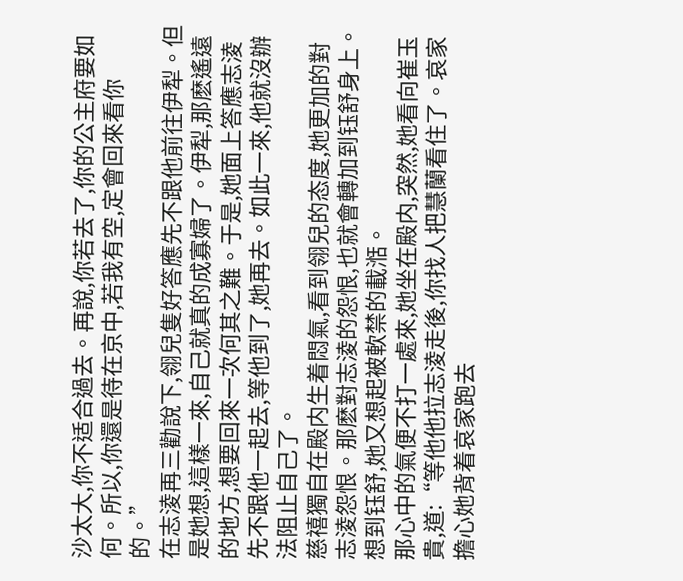沙太大,你不适合過去。再說,你若去了,你的公主府要如何。所以,你還是待在京中,若我有空,定會回來看你的。”
在志淩再三勸說下,翎兒隻好答應先不跟他前往伊犁。但是她想,這樣一來,自己就真的成寡婦了。伊犁,那麽遙遠的地方,想要回來一次何其之難。于是,她面上答應志淩先不跟他一起去,等他到了,她再去。如此一來,他就沒辦法阻止自己了。
慈禧獨自在殿内生着悶氣,看到翎兒的态度,她更加的對志淩怨恨。那麽對志淩的怨恨,也就會轉加到钰舒身上。想到钰舒,她又想起被軟禁的載湉。
那心中的氣便不打一處來,她坐在殿内,突然,她看向崔玉貴,道:“等他他拉志淩走後,你找人把慧蘭看住了。哀家擔心她背着哀家跑去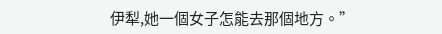伊犁,她一個女子怎能去那個地方。”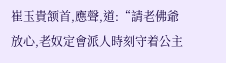崔玉貴颔首,應聲,道:“請老佛爺放心,老奴定會派人時刻守着公主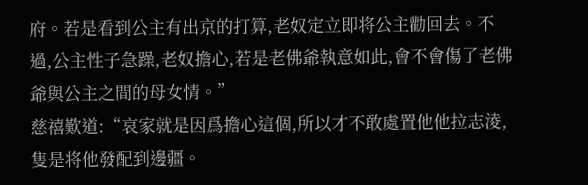府。若是看到公主有出京的打算,老奴定立即将公主勸回去。不過,公主性子急躁,老奴擔心,若是老佛爺執意如此,會不會傷了老佛爺與公主之間的母女情。”
慈禧歎道:“哀家就是因爲擔心這個,所以才不敢處置他他拉志淩,隻是将他發配到邊疆。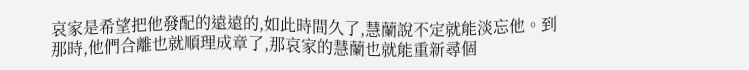哀家是希望把他發配的遠遠的,如此時間久了,慧蘭說不定就能淡忘他。到那時,他們合離也就順理成章了,那哀家的慧蘭也就能重新尋個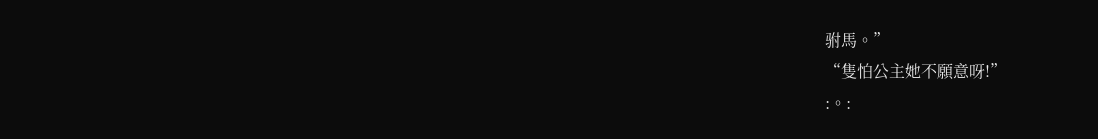驸馬。”
“隻怕公主她不願意呀!”
:。: